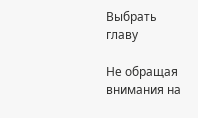Выбрать главу

Не обращая внимания на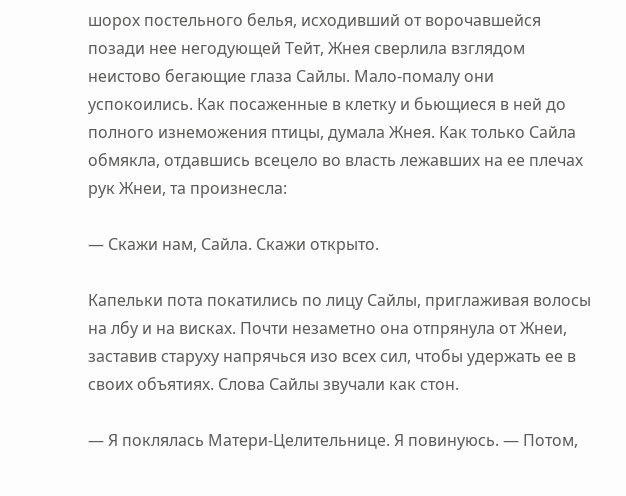шорох постельного белья, исходивший от ворочавшейся позади нее негодующей Тейт, Жнея сверлила взглядом неистово бегающие глаза Сайлы. Мало-помалу они успокоились. Как посаженные в клетку и бьющиеся в ней до полного изнеможения птицы, думала Жнея. Как только Сайла обмякла, отдавшись всецело во власть лежавших на ее плечах рук Жнеи, та произнесла:

— Скажи нам, Сайла. Скажи открыто.

Капельки пота покатились по лицу Сайлы, приглаживая волосы на лбу и на висках. Почти незаметно она отпрянула от Жнеи, заставив старуху напрячься изо всех сил, чтобы удержать ее в своих объятиях. Слова Сайлы звучали как стон.

— Я поклялась Матери-Целительнице. Я повинуюсь. — Потом,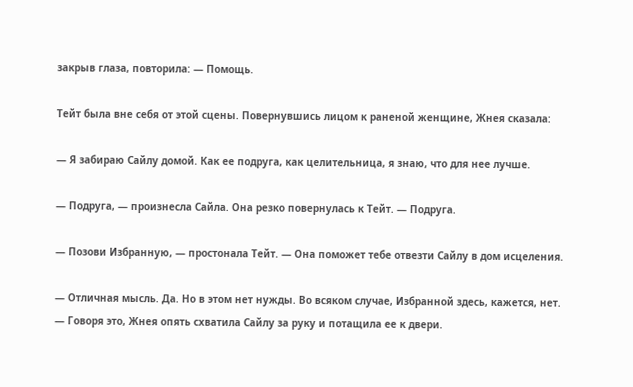закрыв глаза, повторила: — Помощь.

Тейт была вне себя от этой сцены. Повернувшись лицом к раненой женщине, Жнея сказала:

— Я забираю Сайлу домой. Как ее подруга, как целительница, я знаю, что для нее лучше.

— Подруга, — произнесла Сайла. Она резко повернулась к Тейт. — Подруга.

— Позови Избранную, — простонала Тейт. — Она поможет тебе отвезти Сайлу в дом исцеления.

— Отличная мысль. Да. Но в этом нет нужды. Во всяком случае, Избранной здесь, кажется, нет. — Говоря это, Жнея опять схватила Сайлу за руку и потащила ее к двери.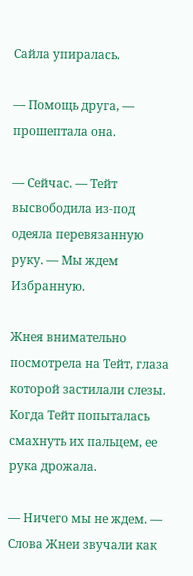Сайла упиралась.

— Помощь друга, — прошептала она.

— Сейчас. — Тейт высвободила из-под одеяла перевязанную руку. — Мы ждем Избранную.

Жнея внимательно посмотрела на Тейт, глаза которой застилали слезы. Когда Тейт попыталась смахнуть их пальцем, ее рука дрожала.

— Ничего мы не ждем. — Слова Жнеи звучали как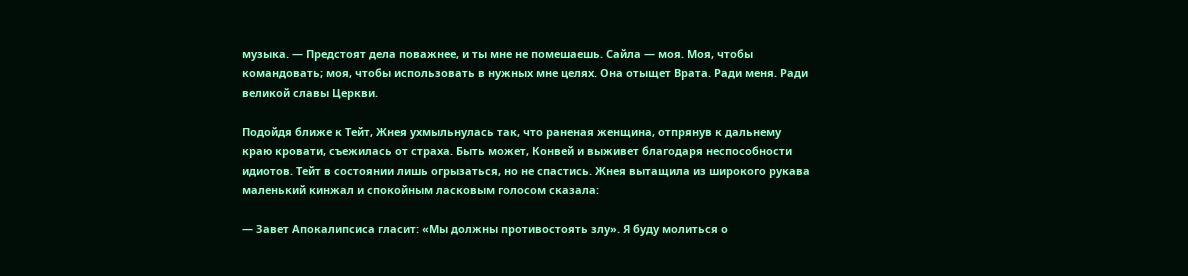музыка. — Предстоят дела поважнее, и ты мне не помешаешь. Сайла — моя. Моя, чтобы командовать; моя, чтобы использовать в нужных мне целях. Она отыщет Врата. Ради меня. Ради великой славы Церкви.

Подойдя ближе к Тейт, Жнея ухмыльнулась так, что раненая женщина, отпрянув к дальнему краю кровати, съежилась от страха. Быть может, Конвей и выживет благодаря неспособности идиотов. Тейт в состоянии лишь огрызаться, но не спастись. Жнея вытащила из широкого рукава маленький кинжал и спокойным ласковым голосом сказала:

— Завет Апокалипсиса гласит: «Мы должны противостоять злу». Я буду молиться о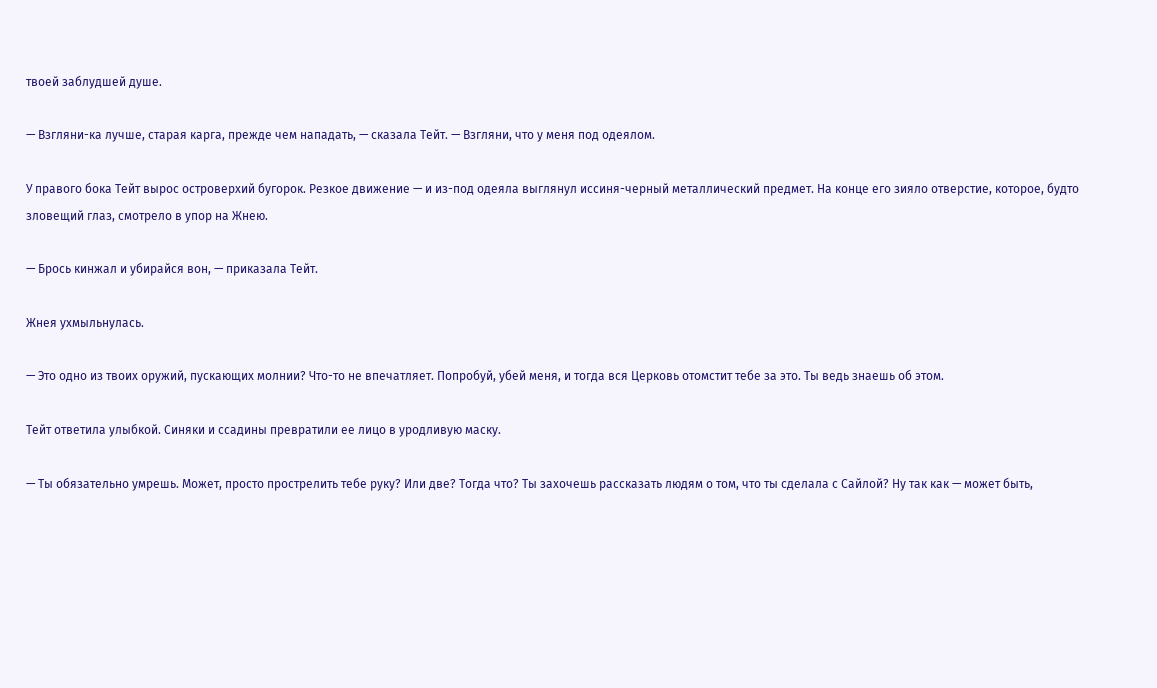твоей заблудшей душе.

— Взгляни-ка лучше, старая карга, прежде чем нападать, — сказала Тейт. — Взгляни, что у меня под одеялом.

У правого бока Тейт вырос островерхий бугорок. Резкое движение — и из-под одеяла выглянул иссиня-черный металлический предмет. На конце его зияло отверстие, которое, будто зловещий глаз, смотрело в упор на Жнею.

— Брось кинжал и убирайся вон, — приказала Тейт.

Жнея ухмыльнулась.

— Это одно из твоих оружий, пускающих молнии? Что-то не впечатляет. Попробуй, убей меня, и тогда вся Церковь отомстит тебе за это. Ты ведь знаешь об этом.

Тейт ответила улыбкой. Синяки и ссадины превратили ее лицо в уродливую маску.

— Ты обязательно умрешь. Может, просто прострелить тебе руку? Или две? Тогда что? Ты захочешь рассказать людям о том, что ты сделала с Сайлой? Ну так как — может быть,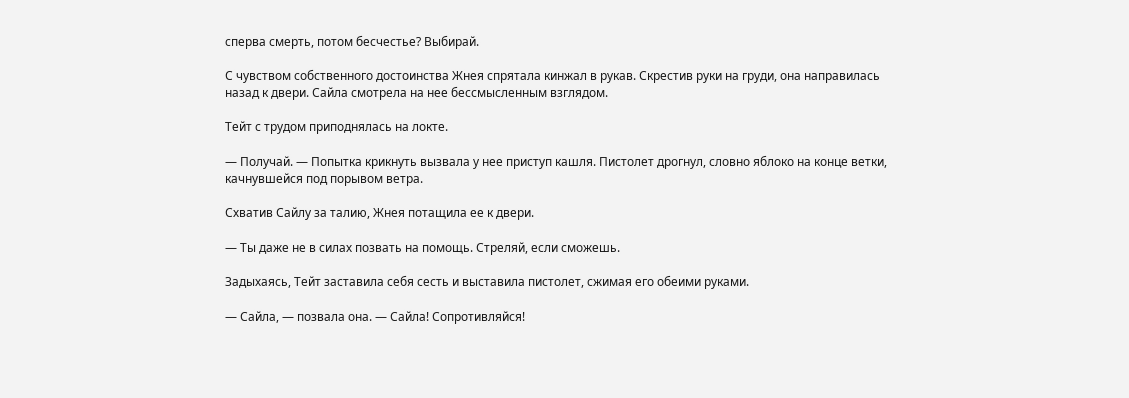сперва смерть, потом бесчестье? Выбирай.

С чувством собственного достоинства Жнея спрятала кинжал в рукав. Скрестив руки на груди, она направилась назад к двери. Сайла смотрела на нее бессмысленным взглядом.

Тейт с трудом приподнялась на локте.

— Получай. — Попытка крикнуть вызвала у нее приступ кашля. Пистолет дрогнул, словно яблоко на конце ветки, качнувшейся под порывом ветра.

Схватив Сайлу за талию, Жнея потащила ее к двери.

— Ты даже не в силах позвать на помощь. Стреляй, если сможешь.

Задыхаясь, Тейт заставила себя сесть и выставила пистолет, сжимая его обеими руками.

— Сайла, — позвала она. — Сайла! Сопротивляйся!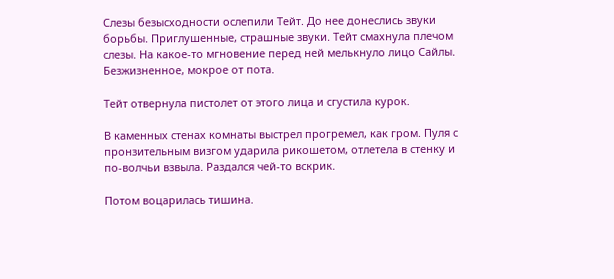Слезы безысходности ослепили Тейт. До нее донеслись звуки борьбы. Приглушенные, страшные звуки. Тейт смахнула плечом слезы. На какое-то мгновение перед ней мелькнуло лицо Сайлы. Безжизненное, мокрое от пота.

Тейт отвернула пистолет от этого лица и сгустила курок.

В каменных стенах комнаты выстрел прогремел, как гром. Пуля с пронзительным визгом ударила рикошетом, отлетела в стенку и по-волчьи взвыла. Раздался чей-то вскрик.

Потом воцарилась тишина.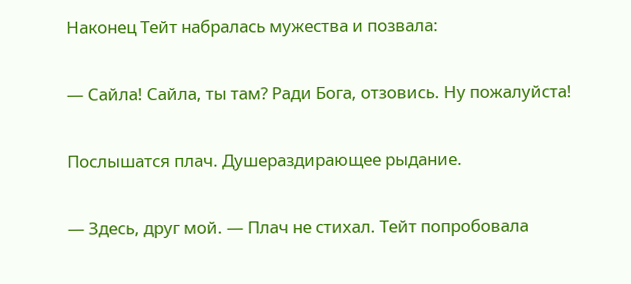Наконец Тейт набралась мужества и позвала:

— Сайла! Сайла, ты там? Ради Бога, отзовись. Ну пожалуйста!

Послышатся плач. Душераздирающее рыдание.

— Здесь, друг мой. — Плач не стихал. Тейт попробовала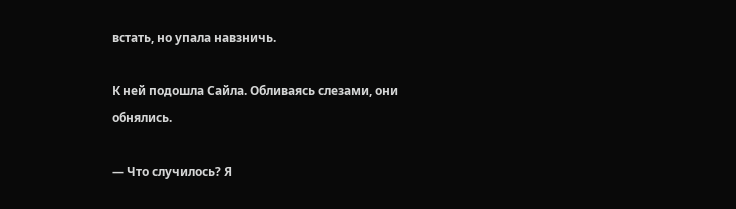встать, но упала навзничь.

К ней подошла Сайла. Обливаясь слезами, они обнялись.

— Что случилось? Я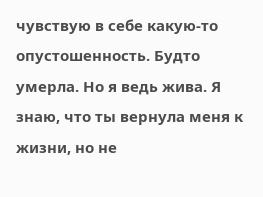чувствую в себе какую-то опустошенность. Будто умерла. Но я ведь жива. Я знаю, что ты вернула меня к жизни, но не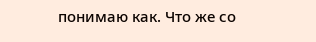понимаю как. Что же со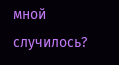мной случилось?